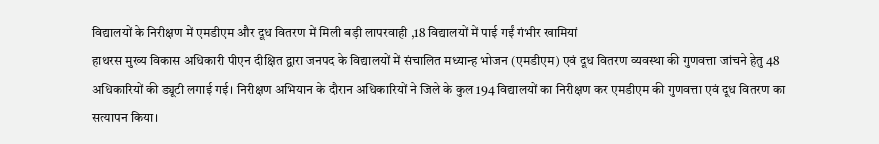विद्यालयों के निरीक्षण में एमडीएम और दूध वितरण में मिली बड़ी लापरवाही ,18 विद्यालयों में पाई गईं गंभीर खामियां
हाथरस मुख्य विकास अधिकारी पीएन दीक्षित द्वारा जनपद के विद्यालयों में संचालित मध्यान्ह भोजन (एमडीएम) एवं दूध वितरण व्यवस्था की गुणवत्ता जांचने हेतु 48 अधिकारियों की ड्यूटी लगाई गई। निरीक्षण अभियान के दौरान अधिकारियों ने जिले के कुल 194 विद्यालयों का निरीक्षण कर एमडीएम की गुणवत्ता एवं दूध वितरण का सत्यापन किया।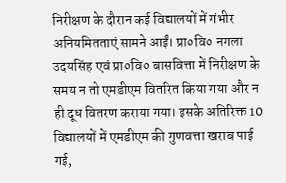निरीक्षण के दौरान कई विद्यालयों में गंभीर अनियमितताएं सामने आईं। प्रा०वि० नगला उदयसिंह एवं प्रा०वि० बासवित्ता में निरीक्षण के समय न तो एमडीएम वितरित किया गया और न ही दूध वितरण कराया गया। इसके अतिरिक्त 10 विद्यालयों में एमडीएम की गुणवत्ता खराब पाई गई,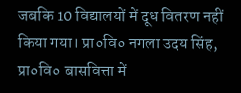जबकि 10 विद्यालयों में दूध वितरण नहीं किया गया। प्रा०वि० नगला उदय सिंह, प्रा०वि० बासवित्ता में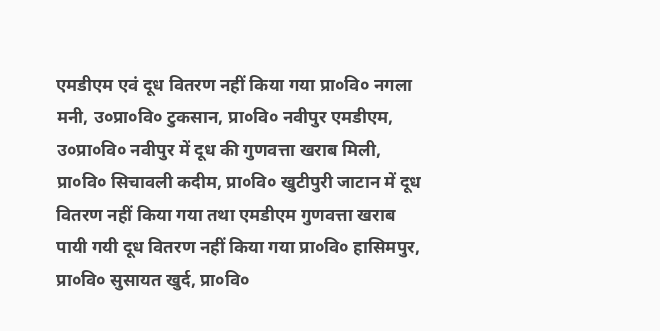एमडीएम एवं दूध वितरण नहीं किया गया प्रा०वि० नगला मनी, उ०प्रा०वि० टुकसान, प्रा०वि० नवीपुर एमडीएम, उ०प्रा०वि० नवीपुर में दूध की गुणवत्ता खराब मिली, प्रा०वि० सिचावली कदीम, प्रा०वि० खुटीपुरी जाटान में दूध वितरण नहीं किया गया तथा एमडीएम गुणवत्ता खराब पायी गयी दूध वितरण नहीं किया गया प्रा०वि० हासिमपुर, प्रा०वि० सुसायत खुर्द, प्रा०वि०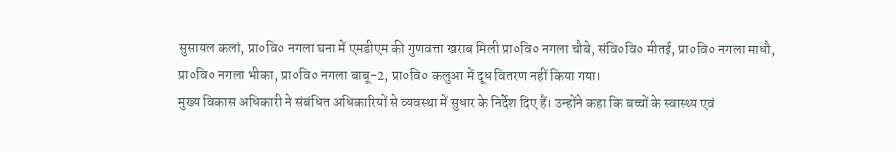सुसायल कलां, प्रा०वि० नगला घना में एमडीएम की गुणवत्ता खराब मिली प्रा०वि० नगला चौबे, संवि०वि० मीतई, प्रा०वि० नगला माधौ, प्रा०वि० नगला भीका, प्रा०वि० नगला बाबू-2, प्रा०वि० कलुआ में दूध वितरण नहीं किया गया।
मुख्य विकास अधिकारी ने संबंधित अधिकारियों से व्यवस्था में सुधार के निर्देश दिए हैं। उन्होंने कहा कि बच्चों के स्वास्थ्य एवं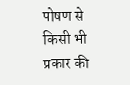पोषण से किसी भी प्रकार की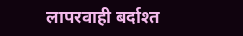लापरवाही बर्दाश्त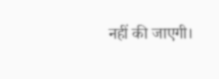नहीं की जाएगी।